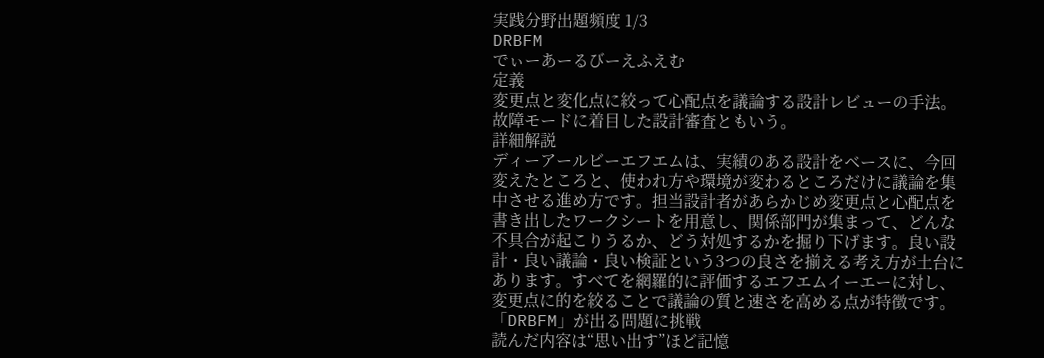実践分野出題頻度 1/3
DRBFM
でぃーあーるびーえふえむ
定義
変更点と変化点に絞って心配点を議論する設計レビューの手法。故障モードに着目した設計審査ともいう。
詳細解説
ディーアールビーエフエムは、実績のある設計をベースに、今回変えたところと、使われ方や環境が変わるところだけに議論を集中させる進め方です。担当設計者があらかじめ変更点と心配点を書き出したワークシートを用意し、関係部門が集まって、どんな不具合が起こりうるか、どう対処するかを掘り下げます。良い設計・良い議論・良い検証という3つの良さを揃える考え方が土台にあります。すべてを網羅的に評価するエフエムイーエーに対し、変更点に的を絞ることで議論の質と速さを高める点が特徴です。
「DRBFM」が出る問題に挑戦
読んだ内容は“思い出す”ほど記憶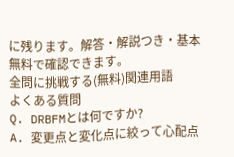に残ります。解答・解説つき・基本無料で確認できます。
全問に挑戦する(無料)関連用語
よくある質問
Q. DRBFMとは何ですか?
A. 変更点と変化点に絞って心配点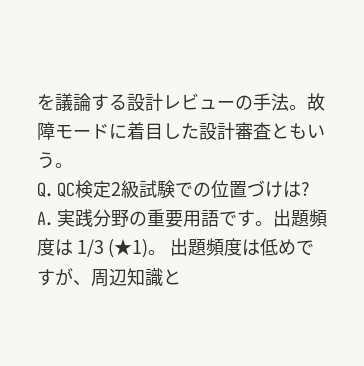を議論する設計レビューの手法。故障モードに着目した設計審査ともいう。
Q. QC検定2級試験での位置づけは?
A. 実践分野の重要用語です。出題頻度は 1/3 (★1)。 出題頻度は低めですが、周辺知識と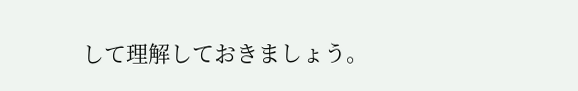して理解しておきましょう。